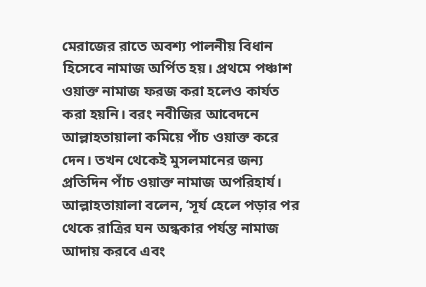মেরাজের রাতে অবশ্য পালনীয় বিধান হিসেবে নামাজ অর্পিত হয়। প্রথমে পঞ্চাশ ওয়াক্ত নামাজ ফরজ করা হলেও কার্যত করা হয়নি। বরং নবীজির আবেদনে আল্লাহতায়ালা কমিয়ে পাঁচ ওয়াক্ত করে দেন। তখন থেকেই মুসলমানের জন্য প্রতিদিন পাঁচ ওয়াক্ত নামাজ অপরিহার্য। আল্লাহতায়ালা বলেন, ‘সূর্য হেলে পড়ার পর থেকে রাত্রির ঘন অন্ধকার পর্যন্ত নামাজ আদায় করবে এবং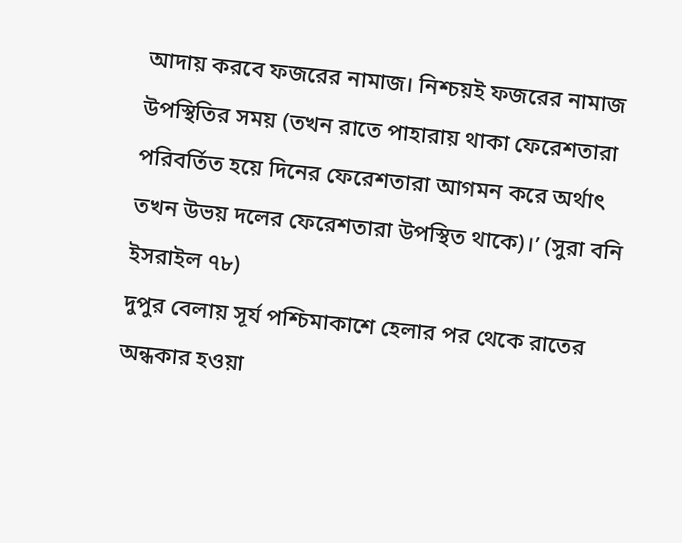আদায় করবে ফজরের নামাজ। নিশ্চয়ই ফজরের নামাজ উপস্থিতির সময় (তখন রাতে পাহারায় থাকা ফেরেশতারা পরিবর্তিত হয়ে দিনের ফেরেশতারা আগমন করে অর্থাৎ তখন উভয় দলের ফেরেশতারা উপস্থিত থাকে)।’ (সুরা বনি ইসরাইল ৭৮)
দুপুর বেলায় সূর্য পশ্চিমাকাশে হেলার পর থেকে রাতের অন্ধকার হওয়া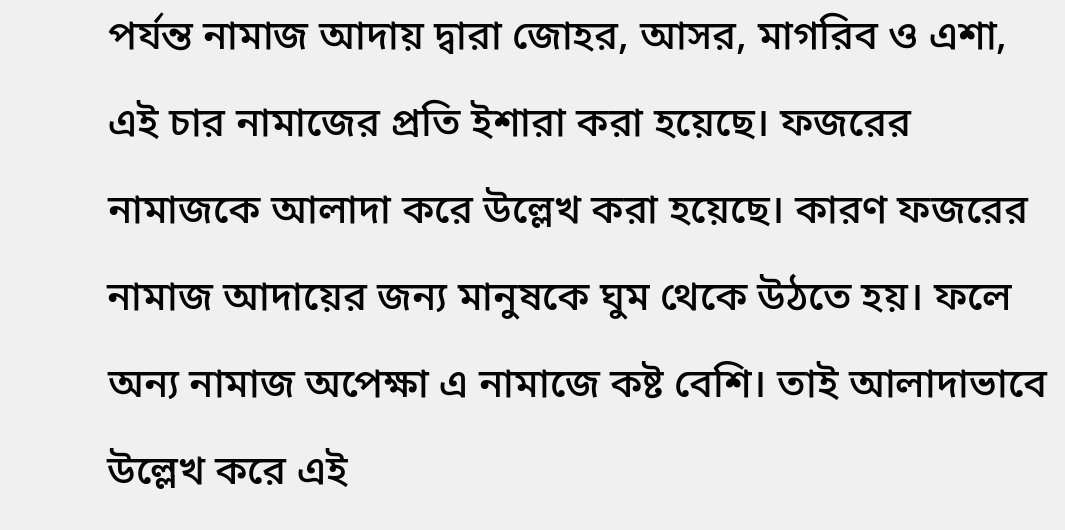পর্যন্ত নামাজ আদায় দ্বারা জোহর, আসর, মাগরিব ও এশা, এই চার নামাজের প্রতি ইশারা করা হয়েছে। ফজরের নামাজকে আলাদা করে উল্লেখ করা হয়েছে। কারণ ফজরের নামাজ আদায়ের জন্য মানুষকে ঘুম থেকে উঠতে হয়। ফলে অন্য নামাজ অপেক্ষা এ নামাজে কষ্ট বেশি। তাই আলাদাভাবে উল্লেখ করে এই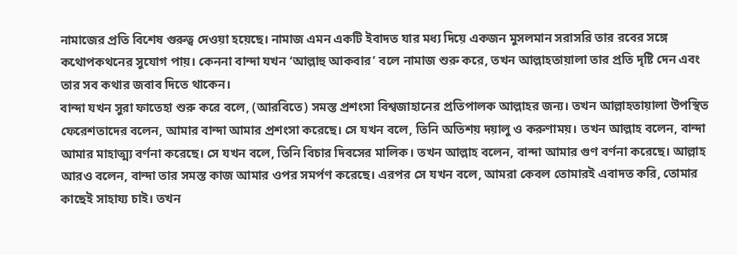নামাজের প্রতি বিশেষ গুরুত্ব দেওয়া হয়েছে। নামাজ এমন একটি ইবাদত যার মধ্য দিয়ে একজন মুসলমান সরাসরি তার রবের সঙ্গে কথোপকথনের সুযোগ পায়। কেননা বান্দা যখন ‘আল্লাহু আকবার’ বলে নামাজ শুরু করে, তখন আল্লাহতায়ালা তার প্রতি দৃষ্টি দেন এবং তার সব কথার জবাব দিতে থাকেন।
বান্দা যখন সুরা ফাতেহা শুরু করে বলে, (আরবিতে) সমস্ত প্রশংসা বিশ্বজাহানের প্রতিপালক আল্লাহর জন্য। তখন আল্লাহতায়ালা উপস্থিত ফেরেশতাদের বলেন, আমার বান্দা আমার প্রশংসা করেছে। সে যখন বলে, তিনি অতিশয় দয়ালু ও করুণাময়। তখন আল্লাহ বলেন, বান্দা আমার মাহাত্ম্য বর্ণনা করেছে। সে যখন বলে, তিনি বিচার দিবসের মালিক। তখন আল্লাহ বলেন, বান্দা আমার গুণ বর্ণনা করেছে। আল্লাহ আরও বলেন, বান্দা তার সমস্ত কাজ আমার ওপর সমর্পণ করেছে। এরপর সে যখন বলে, আমরা কেবল তোমারই এবাদত করি, তোমার কাছেই সাহায্য চাই। তখন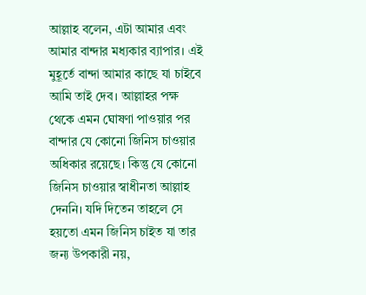আল্লাহ বলেন, এটা আমার এবং আমার বান্দার মধ্যকার ব্যাপার। এই মুহূর্তে বান্দা আমার কাছে যা চাইবে আমি তাই দেব। আল্লাহর পক্ষ থেকে এমন ঘোষণা পাওয়ার পর বান্দার যে কোনো জিনিস চাওয়ার অধিকার রয়েছে। কিন্তু যে কোনো জিনিস চাওয়ার স্বাধীনতা আল্লাহ দেননি। যদি দিতেন তাহলে সে হয়তো এমন জিনিস চাইত যা তার জন্য উপকারী নয়,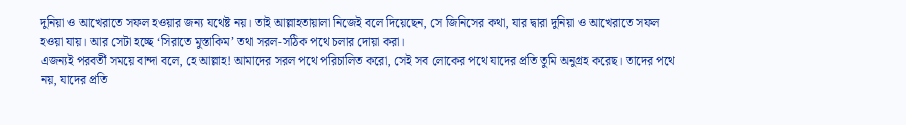দুনিয়া ও আখেরাতে সফল হওয়ার জন্য যথেষ্ট নয়। তাই আল্লাহতায়ালা নিজেই বলে দিয়েছেন, সে জিনিসের কথা, যার দ্বারা দুনিয়া ও আখেরাতে সফল হওয়া যায়। আর সেটা হচ্ছে ‘সিরাতে মুস্তাকিম’ তথা সরল-সঠিক পথে চলার দোয়া করা।
এজন্যই পরবর্তী সময়ে বান্দা বলে, হে আল্লাহ! আমাদের সরল পথে পরিচালিত করো, সেই সব লোকের পথে যাদের প্রতি তুমি অনুগ্রহ করেছ। তাদের পথে নয়, যাদের প্রতি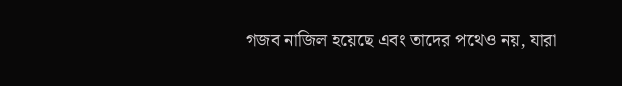গজব নাজিল হয়েছে এবং তাদের পথেও নয়, যারা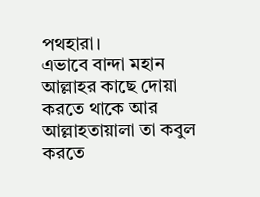পথহারা।
এভাবে বান্দা মহান আল্লাহর কাছে দোয়া করতে থাকে আর আল্লাহতায়ালা তা কবুল করতে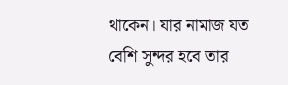থাকেন। যার নামাজ যত বেশি সুন্দর হবে তার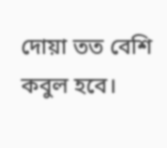দোয়া তত বেশি কবুল হবে।